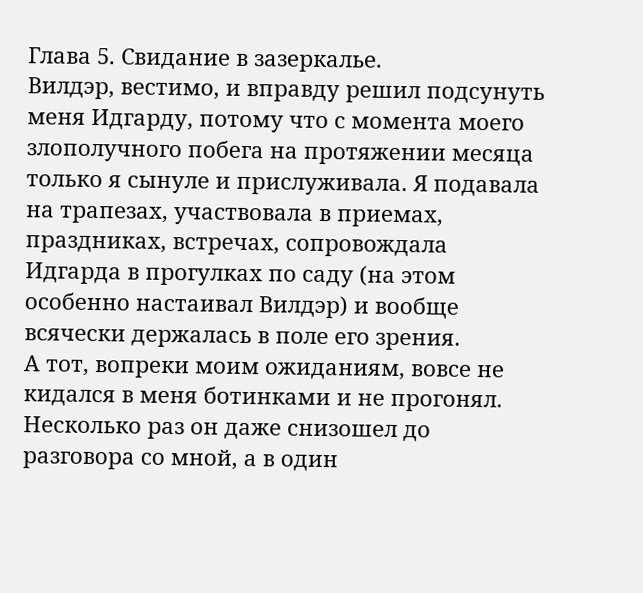Глава 5. Свидание в зазеркалье.
Вилдэр, вестимо, и вправду решил подсунуть меня Идгарду, потому что с момента моего злополучного побега на протяжении месяца только я сынуле и прислуживала. Я подавала на трапезах, участвовала в приемах, праздниках, встречах, сопровождала Идгарда в прогулках по саду (на этом особенно настаивал Вилдэр) и вообще всячески держалась в поле его зрения.
А тот, вопреки моим ожиданиям, вовсе не кидался в меня ботинками и не прогонял. Несколько раз он даже снизошел до разговора со мной, а в один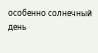особенно солнечный день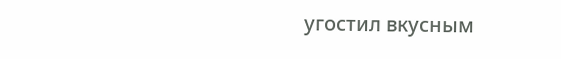угостил вкусным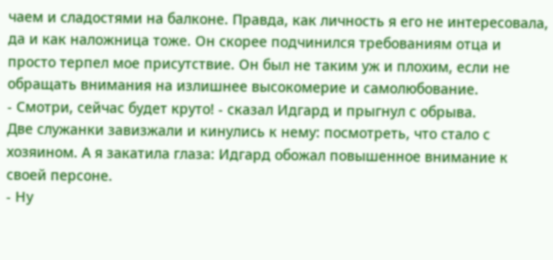чаем и сладостями на балконе. Правда, как личность я его не интересовала, да и как наложница тоже. Он скорее подчинился требованиям отца и просто терпел мое присутствие. Он был не таким уж и плохим, если не обращать внимания на излишнее высокомерие и самолюбование.
- Смотри, сейчас будет круто! - сказал Идгард и прыгнул с обрыва.
Две служанки завизжали и кинулись к нему: посмотреть, что стало с хозяином. А я закатила глаза: Идгард обожал повышенное внимание к своей персоне.
- Ну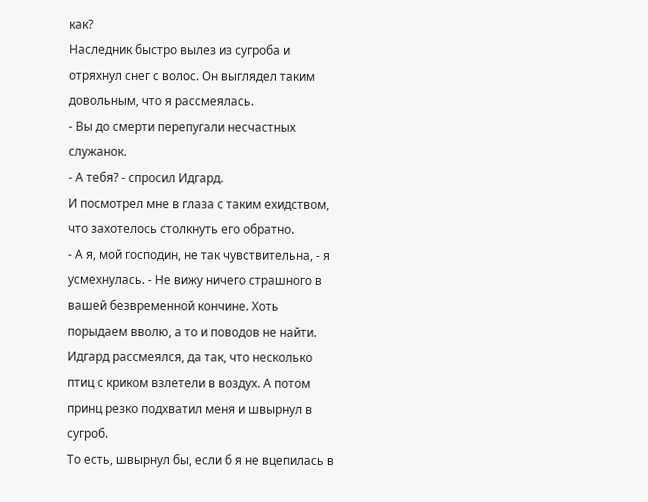как?
Наследник быстро вылез из сугроба и отряхнул снег с волос. Он выглядел таким довольным, что я рассмеялась.
- Вы до смерти перепугали несчастных служанок.
- А тебя? - спросил Идгард.
И посмотрел мне в глаза с таким ехидством, что захотелось столкнуть его обратно.
- А я, мой господин, не так чувствительна, - я усмехнулась. - Не вижу ничего страшного в вашей безвременной кончине. Хоть порыдаем вволю, а то и поводов не найти.
Идгард рассмеялся, да так, что несколько птиц с криком взлетели в воздух. А потом принц резко подхватил меня и швырнул в сугроб.
То есть, швырнул бы, если б я не вцепилась в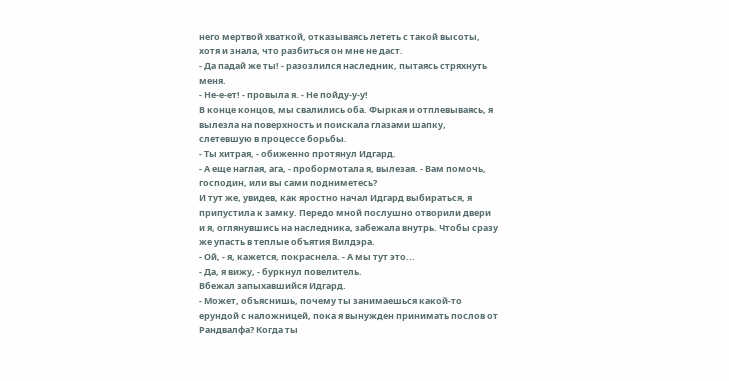него мертвой хваткой, отказываясь лететь с такой высоты, хотя и знала, что разбиться он мне не даст.
- Да падай же ты! - разозлился наследник, пытаясь стряхнуть меня.
- Не-е-ет! - провыла я. - Не пойду-у-у!
В конце концов, мы свалились оба. Фыркая и отплевываясь, я вылезла на поверхность и поискала глазами шапку, слетевшую в процессе борьбы.
- Ты хитрая, - обиженно протянул Идгард.
- А еще наглая, ага, - пробормотала я, вылезая. - Вам помочь, господин, или вы сами подниметесь?
И тут же, увидев, как яростно начал Идгард выбираться, я припустила к замку. Передо мной послушно отворили двери и я, оглянувшись на наследника, забежала внутрь. Чтобы сразу же упасть в теплые объятия Вилдэра.
- Ой, - я, кажется, покраснела. - А мы тут это...
- Да, я вижу, - буркнул повелитель.
Вбежал запыхавшийся Идгард.
- Может, объяснишь, почему ты занимаешься какой-то ерундой с наложницей, пока я вынужден принимать послов от Рандвалфа? Когда ты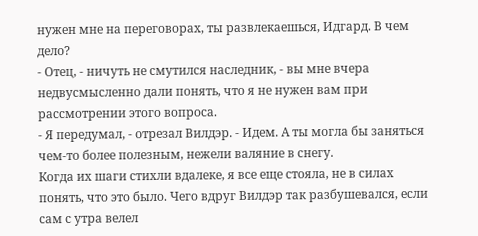нужен мне на переговорах, ты развлекаешься, Идгард. В чем дело?
- Отец, - ничуть не смутился наследник, - вы мне вчера недвусмысленно дали понять, что я не нужен вам при рассмотрении этого вопроса.
- Я передумал, - отрезал Вилдэр. - Идем. А ты могла бы заняться чем-то более полезным, нежели валяние в снегу.
Когда их шаги стихли вдалеке, я все еще стояла, не в силах понять, что это было. Чего вдруг Вилдэр так разбушевался, если сам с утра велел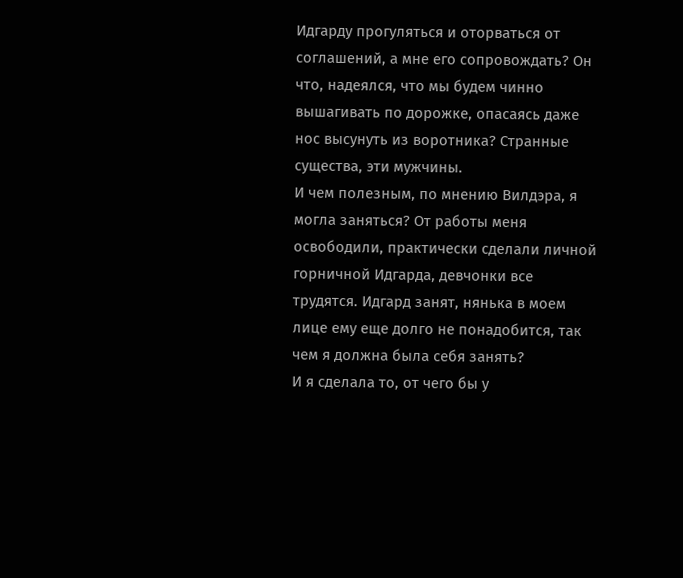Идгарду прогуляться и оторваться от соглашений, а мне его сопровождать? Он что, надеялся, что мы будем чинно вышагивать по дорожке, опасаясь даже нос высунуть из воротника? Странные существа, эти мужчины.
И чем полезным, по мнению Вилдэра, я могла заняться? От работы меня освободили, практически сделали личной горничной Идгарда, девчонки все трудятся. Идгард занят, нянька в моем лице ему еще долго не понадобится, так чем я должна была себя занять?
И я сделала то, от чего бы у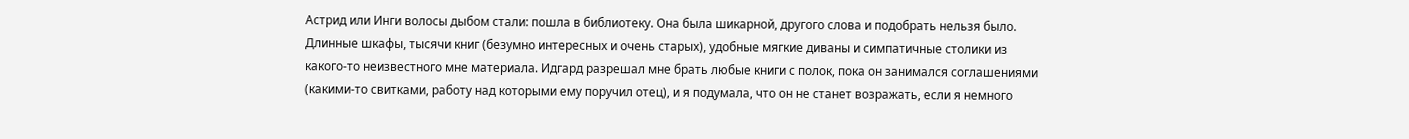Астрид или Инги волосы дыбом стали: пошла в библиотеку. Она была шикарной, другого слова и подобрать нельзя было. Длинные шкафы, тысячи книг (безумно интересных и очень старых), удобные мягкие диваны и симпатичные столики из какого-то неизвестного мне материала. Идгард разрешал мне брать любые книги с полок, пока он занимался соглашениями (какими-то свитками, работу над которыми ему поручил отец), и я подумала, что он не станет возражать, если я немного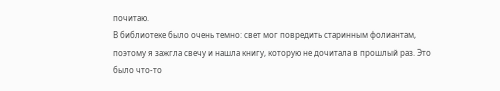почитаю.
В библиотеке было очень темно: свет мог повредить старинным фолиантам, поэтому я зажгла свечу и нашла книгу, которую не дочитала в прошлый раз. Это было что-то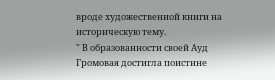вроде художественной книги на историческую тему.
" В образованности своей Ауд Громовая достигла поистине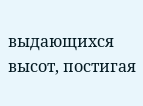выдающихся высот, постигая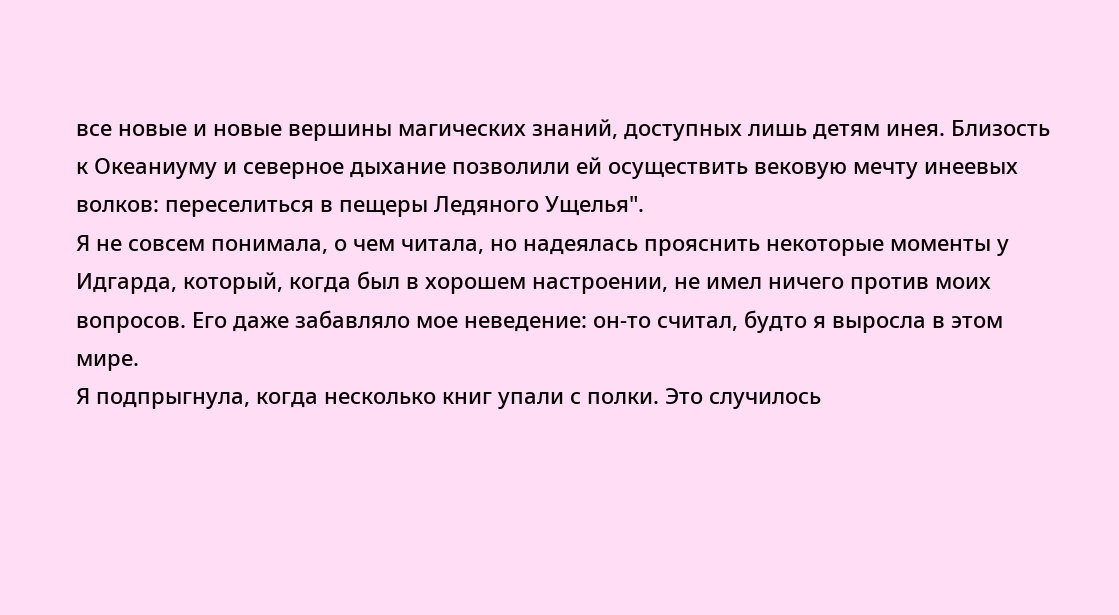все новые и новые вершины магических знаний, доступных лишь детям инея. Близость к Океаниуму и северное дыхание позволили ей осуществить вековую мечту инеевых волков: переселиться в пещеры Ледяного Ущелья".
Я не совсем понимала, о чем читала, но надеялась прояснить некоторые моменты у Идгарда, который, когда был в хорошем настроении, не имел ничего против моих вопросов. Его даже забавляло мое неведение: он-то считал, будто я выросла в этом мире.
Я подпрыгнула, когда несколько книг упали с полки. Это случилось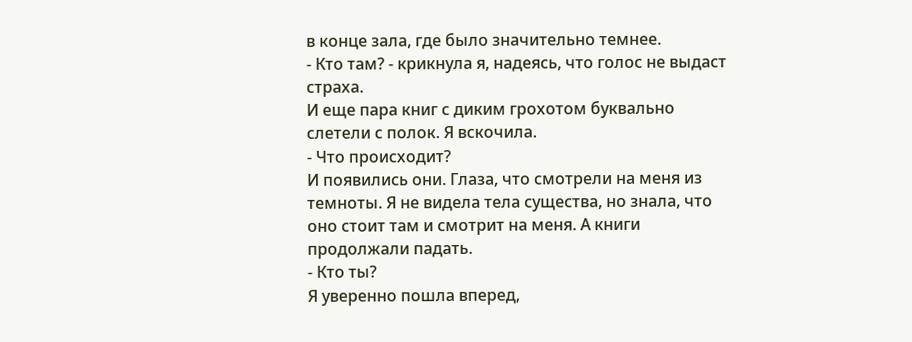в конце зала, где было значительно темнее.
- Кто там? - крикнула я, надеясь, что голос не выдаст страха.
И еще пара книг с диким грохотом буквально слетели с полок. Я вскочила.
- Что происходит?
И появились они. Глаза, что смотрели на меня из темноты. Я не видела тела существа, но знала, что оно стоит там и смотрит на меня. А книги продолжали падать.
- Кто ты?
Я уверенно пошла вперед,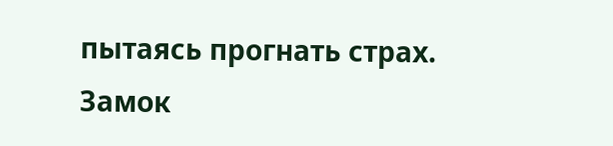пытаясь прогнать страх. Замок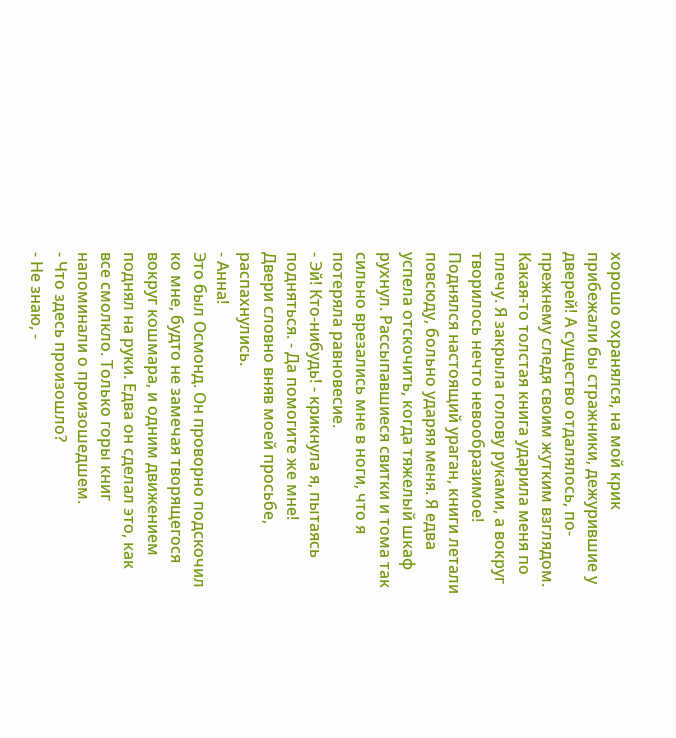хорошо охранялся, на мой крик прибежали бы стражники, дежурившие у дверей! А существо отдалялось, по-прежнему следя своим жутким взглядом.
Какая-то толстая книга ударила меня по плечу. Я закрыла голову руками, а вокруг творилось нечто невообразимое! Поднялся настоящий ураган, книги летали повсюду, больно ударяя меня. Я едва успела отскочить, когда тяжелый шкаф рухнул. Рассыпавшиеся свитки и тома так сильно врезались мне в ноги, что я потеряла равновесие.
- Эй! Кто-нибудь! - крикнула я, пытаясь подняться. - Да помогите же мне!
Двери словно вняв моей просьбе, распахнулись.
- Анна!
Это был Осмонд. Он проворно подскочил ко мне, будто не замечая творящегося вокруг кошмара, и одним движением поднял на руки. Едва он сделал это, как все смолкло. Только горы книг напоминали о произошедшем.
- Что здесь произошло?
- Не знаю, -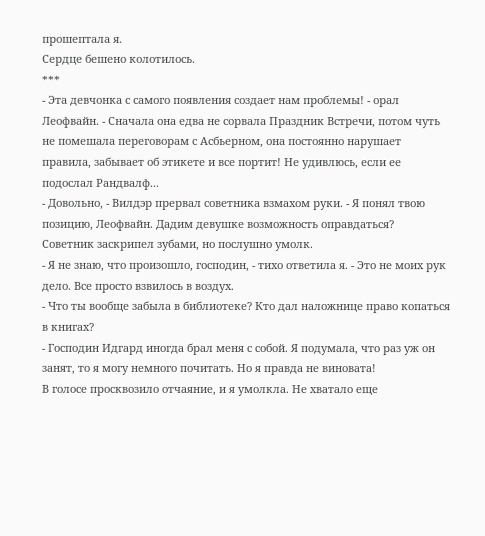прошептала я.
Сердце бешено колотилось.
***
- Эта девчонка с самого появления создает нам проблемы! - орал Леофвайн. - Сначала она едва не сорвала Праздник Встречи, потом чуть не помешала переговорам с Асбьерном, она постоянно нарушает правила, забывает об этикете и все портит! Не удивлюсь, если ее подослал Рандвалф...
- Довольно, - Вилдэр прервал советника взмахом руки. - Я понял твою позицию, Леофвайн. Дадим девушке возможность оправдаться?
Советник заскрипел зубами, но послушно умолк.
- Я не знаю, что произошло, господин, - тихо ответила я. - Это не моих рук дело. Все просто взвилось в воздух.
- Что ты вообще забыла в библиотеке? Кто дал наложнице право копаться в книгах?
- Господин Идгард иногда брал меня с собой. Я подумала, что раз уж он занят, то я могу немного почитать. Но я правда не виновата!
В голосе просквозило отчаяние, и я умолкла. Не хватало еще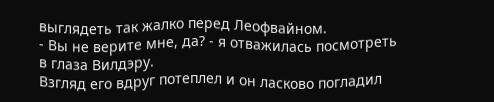выглядеть так жалко перед Леофвайном.
- Вы не верите мне, да? - я отважилась посмотреть в глаза Вилдэру.
Взгляд его вдруг потеплел и он ласково погладил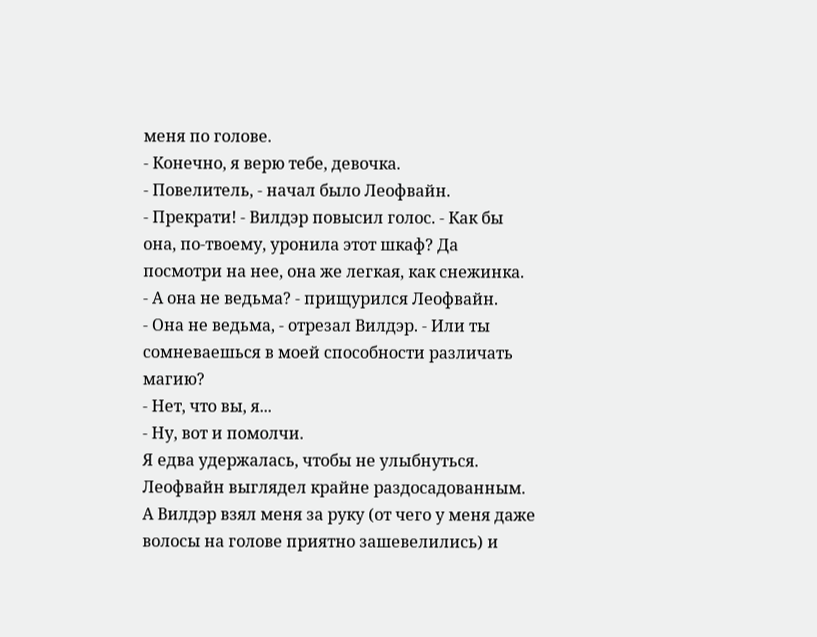меня по голове.
- Конечно, я верю тебе, девочка.
- Повелитель, - начал было Леофвайн.
- Прекрати! - Вилдэр повысил голос. - Как бы она, по-твоему, уронила этот шкаф? Да посмотри на нее, она же легкая, как снежинка.
- А она не ведьма? - прищурился Леофвайн.
- Она не ведьма, - отрезал Вилдэр. - Или ты сомневаешься в моей способности различать магию?
- Нет, что вы, я...
- Ну, вот и помолчи.
Я едва удержалась, чтобы не улыбнуться. Леофвайн выглядел крайне раздосадованным. А Вилдэр взял меня за руку (от чего у меня даже волосы на голове приятно зашевелились) и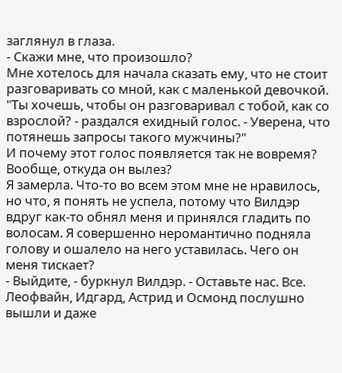заглянул в глаза.
- Скажи мне, что произошло?
Мне хотелось для начала сказать ему, что не стоит разговаривать со мной, как с маленькой девочкой.
"Ты хочешь, чтобы он разговаривал с тобой, как со взрослой? - раздался ехидный голос. - Уверена, что потянешь запросы такого мужчины?"
И почему этот голос появляется так не вовремя? Вообще, откуда он вылез?
Я замерла. Что-то во всем этом мне не нравилось, но что, я понять не успела, потому что Вилдэр вдруг как-то обнял меня и принялся гладить по волосам. Я совершенно неромантично подняла голову и ошалело на него уставилась. Чего он меня тискает?
- Выйдите, - буркнул Вилдэр. - Оставьте нас. Все.
Леофвайн, Идгард, Астрид и Осмонд послушно вышли и даже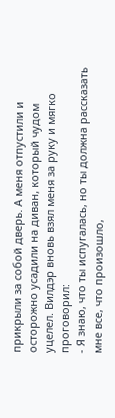прикрыли за собой дверь. А меня отпустили и осторожно усадили на диван, который чудом уцелел. Вилдэр вновь взял меня за руку и мягко проговорил:
- Я знаю, что ты испугалась, но ты должна рассказать мне все, что произошло,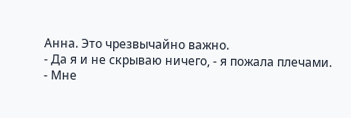Анна. Это чрезвычайно важно.
- Да я и не скрываю ничего, - я пожала плечами.
- Мне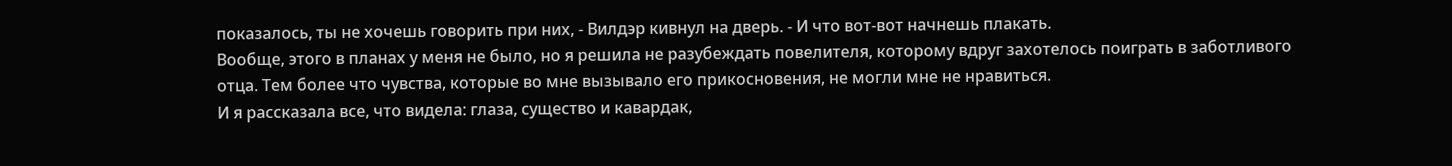показалось, ты не хочешь говорить при них, - Вилдэр кивнул на дверь. - И что вот-вот начнешь плакать.
Вообще, этого в планах у меня не было, но я решила не разубеждать повелителя, которому вдруг захотелось поиграть в заботливого отца. Тем более что чувства, которые во мне вызывало его прикосновения, не могли мне не нравиться.
И я рассказала все, что видела: глаза, существо и кавардак,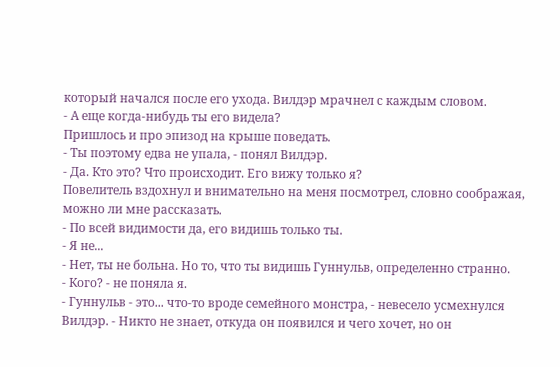который начался после его ухода. Вилдэр мрачнел с каждым словом.
- А еще когда-нибудь ты его видела?
Пришлось и про эпизод на крыше поведать.
- Ты поэтому едва не упала, - понял Вилдэр.
- Да. Кто это? Что происходит. Его вижу только я?
Повелитель вздохнул и внимательно на меня посмотрел, словно соображая, можно ли мне рассказать.
- По всей видимости да, его видишь только ты.
- Я не...
- Нет, ты не больна. Но то, что ты видишь Гуннульв, определенно странно.
- Кого? - не поняла я.
- Гуннульв - это... что-то вроде семейного монстра, - невесело усмехнулся Вилдэр. - Никто не знает, откуда он появился и чего хочет, но он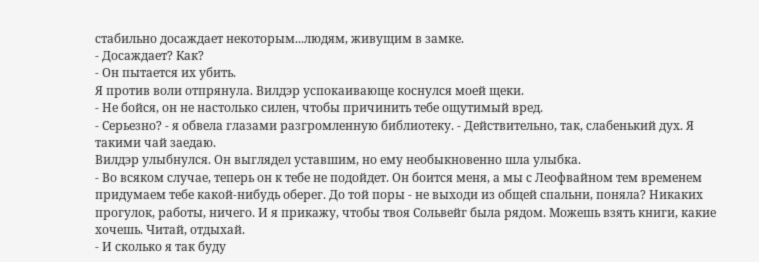стабильно досаждает некоторым...людям, живущим в замке.
- Досаждает? Как?
- Он пытается их убить.
Я против воли отпрянула. Вилдэр успокаивающе коснулся моей щеки.
- Не бойся, он не настолько силен, чтобы причинить тебе ощутимый вред.
- Серьезно? - я обвела глазами разгромленную библиотеку. - Действительно, так, слабенький дух. Я такими чай заедаю.
Вилдэр улыбнулся. Он выглядел уставшим, но ему необыкновенно шла улыбка.
- Во всяком случае, теперь он к тебе не подойдет. Он боится меня, а мы с Леофвайном тем временем придумаем тебе какой-нибудь оберег. До той поры - не выходи из общей спальни, поняла? Никаких прогулок, работы, ничего. И я прикажу, чтобы твоя Сольвейг была рядом. Можешь взять книги, какие хочешь. Читай, отдыхай.
- И сколько я так буду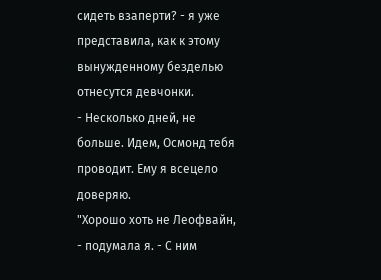сидеть взаперти? - я уже представила, как к этому вынужденному безделью отнесутся девчонки.
- Несколько дней, не больше. Идем, Осмонд тебя проводит. Ему я всецело доверяю.
"Хорошо хоть не Леофвайн, - подумала я. - С ним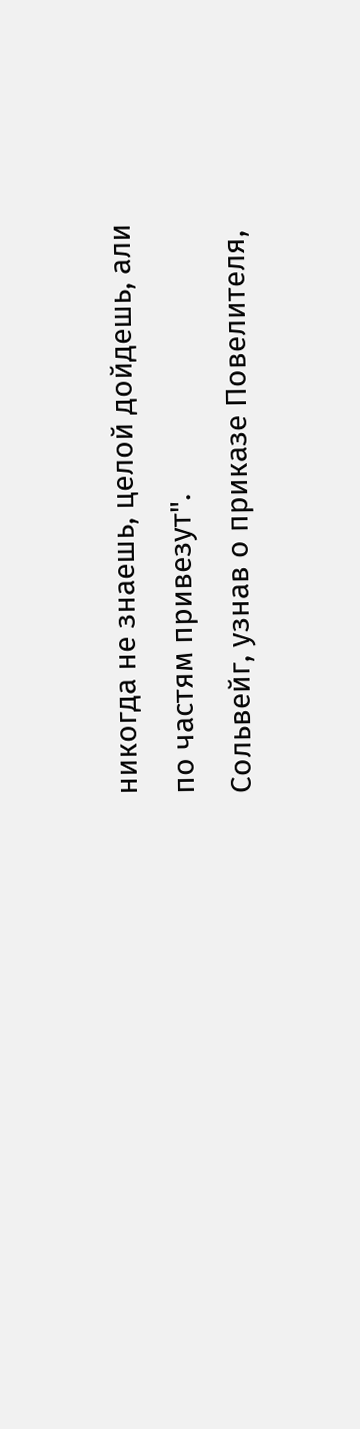никогда не знаешь, целой дойдешь, али по частям привезут".
Сольвейг, узнав о приказе Повелителя,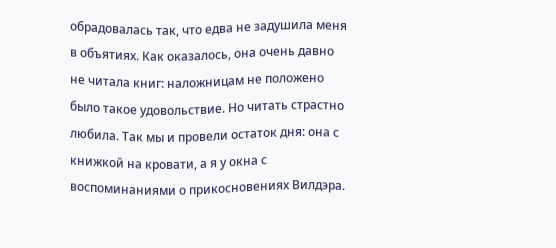обрадовалась так, что едва не задушила меня в объятиях. Как оказалось, она очень давно не читала книг: наложницам не положено было такое удовольствие. Но читать страстно любила. Так мы и провели остаток дня: она с книжкой на кровати, а я у окна с воспоминаниями о прикосновениях Вилдэра.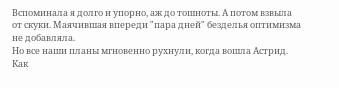Вспоминала я долго и упорно, аж до тошноты. А потом взвыла от скуки. Маячившая впереди "пара дней" безделья оптимизма не добавляла.
Но все наши планы мгновенно рухнули, когда вошла Астрид. Как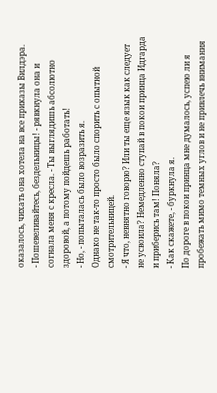оказалось, чихать она хотела на все приказы Вилдэра.
- Пошевеливайтесь, бездельницы! - рявкнула она и согнала меня с кресла. - Ты выглядишь абсолютно здоровой, а потому пойдешь работать!
- Но, - попыталась было возразить я.
Однако не так-то просто было спорить с опытной смотрительницей.
- Я что, невнятно говорю? Или ты еще язык как следует не усвоила? Немедленно ступай в покои принца Идгарда и приберись там! Поняла?
- Как скажете, - буркнула я.
По дороге в покои принца мне думалось, успею ли я пробежать мимо темных углов и не привлечь внимания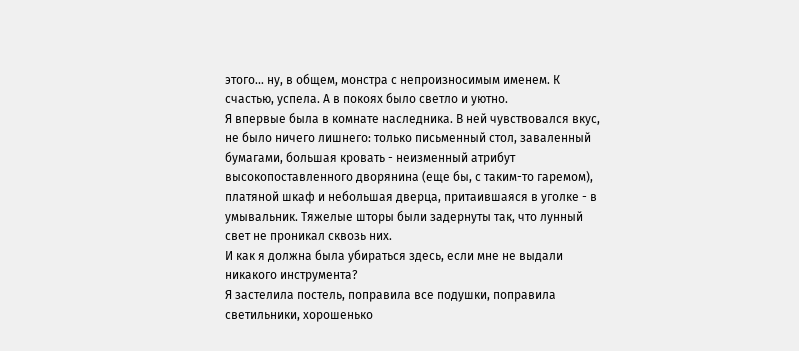этого... ну, в общем, монстра с непроизносимым именем. К счастью, успела. А в покоях было светло и уютно.
Я впервые была в комнате наследника. В ней чувствовался вкус, не было ничего лишнего: только письменный стол, заваленный бумагами, большая кровать - неизменный атрибут высокопоставленного дворянина (еще бы, с таким-то гаремом), платяной шкаф и небольшая дверца, притаившаяся в уголке - в умывальник. Тяжелые шторы были задернуты так, что лунный свет не проникал сквозь них.
И как я должна была убираться здесь, если мне не выдали никакого инструмента?
Я застелила постель, поправила все подушки, поправила светильники, хорошенько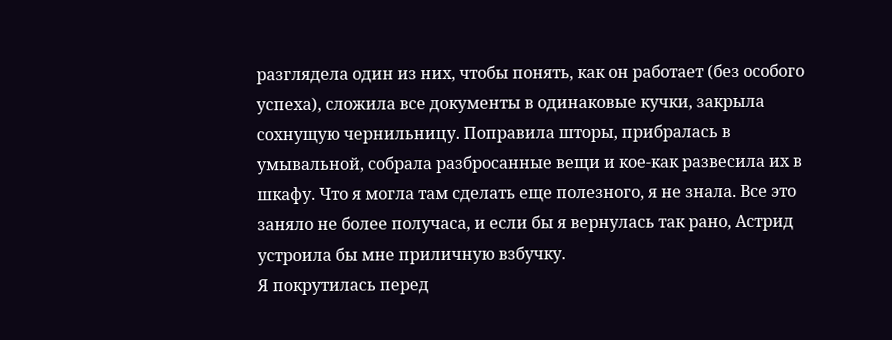разглядела один из них, чтобы понять, как он работает (без особого успеха), сложила все документы в одинаковые кучки, закрыла сохнущую чернильницу. Поправила шторы, прибралась в умывальной, собрала разбросанные вещи и кое-как развесила их в шкафу. Что я могла там сделать еще полезного, я не знала. Все это заняло не более получаса, и если бы я вернулась так рано, Астрид устроила бы мне приличную взбучку.
Я покрутилась перед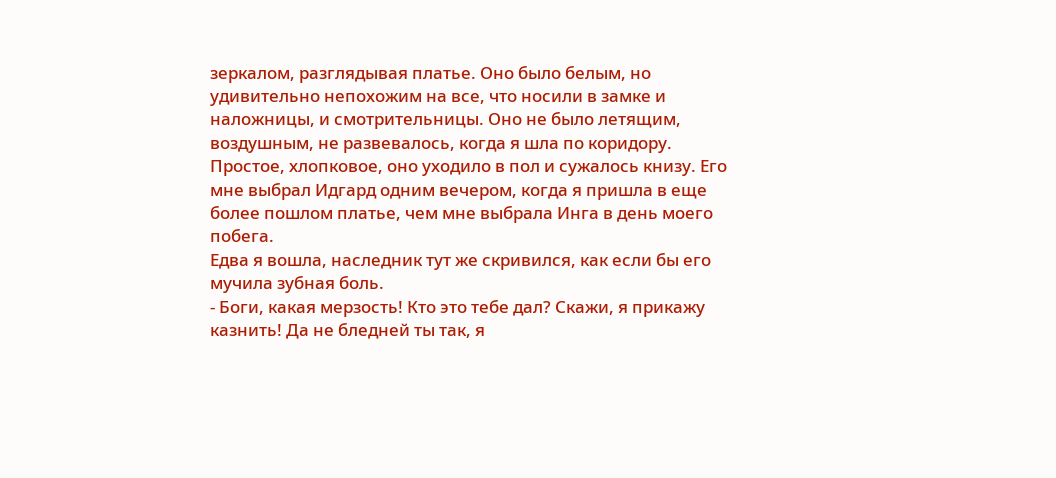зеркалом, разглядывая платье. Оно было белым, но удивительно непохожим на все, что носили в замке и наложницы, и смотрительницы. Оно не было летящим, воздушным, не развевалось, когда я шла по коридору. Простое, хлопковое, оно уходило в пол и сужалось книзу. Его мне выбрал Идгард одним вечером, когда я пришла в еще более пошлом платье, чем мне выбрала Инга в день моего побега.
Едва я вошла, наследник тут же скривился, как если бы его мучила зубная боль.
- Боги, какая мерзость! Кто это тебе дал? Скажи, я прикажу казнить! Да не бледней ты так, я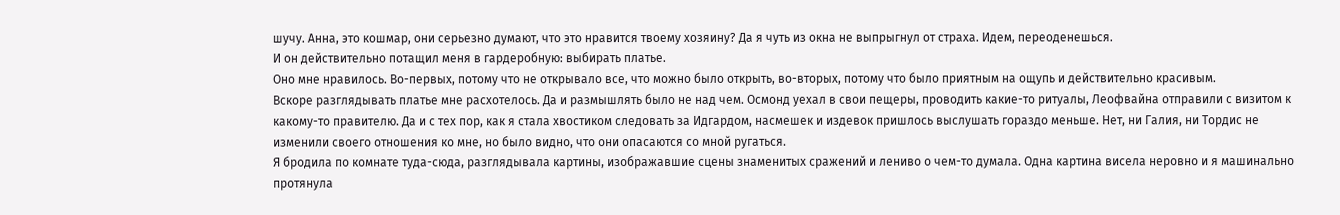шучу. Анна, это кошмар, они серьезно думают, что это нравится твоему хозяину? Да я чуть из окна не выпрыгнул от страха. Идем, переоденешься.
И он действительно потащил меня в гардеробную: выбирать платье.
Оно мне нравилось. Во-первых, потому что не открывало все, что можно было открыть, во-вторых, потому что было приятным на ощупь и действительно красивым.
Вскоре разглядывать платье мне расхотелось. Да и размышлять было не над чем. Осмонд уехал в свои пещеры, проводить какие-то ритуалы, Леофвайна отправили с визитом к какому-то правителю. Да и с тех пор, как я стала хвостиком следовать за Идгардом, насмешек и издевок пришлось выслушать гораздо меньше. Нет, ни Галия, ни Тордис не изменили своего отношения ко мне, но было видно, что они опасаются со мной ругаться.
Я бродила по комнате туда-сюда, разглядывала картины, изображавшие сцены знаменитых сражений и лениво о чем-то думала. Одна картина висела неровно и я машинально протянула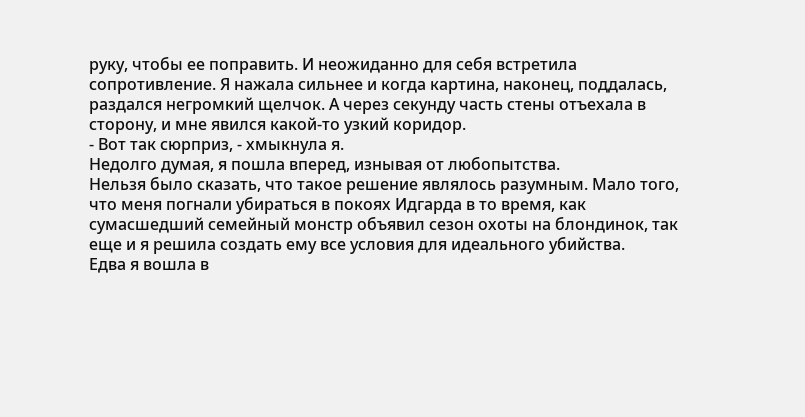руку, чтобы ее поправить. И неожиданно для себя встретила сопротивление. Я нажала сильнее и когда картина, наконец, поддалась, раздался негромкий щелчок. А через секунду часть стены отъехала в сторону, и мне явился какой-то узкий коридор.
- Вот так сюрприз, - хмыкнула я.
Недолго думая, я пошла вперед, изнывая от любопытства.
Нельзя было сказать, что такое решение являлось разумным. Мало того, что меня погнали убираться в покоях Идгарда в то время, как сумасшедший семейный монстр объявил сезон охоты на блондинок, так еще и я решила создать ему все условия для идеального убийства.
Едва я вошла в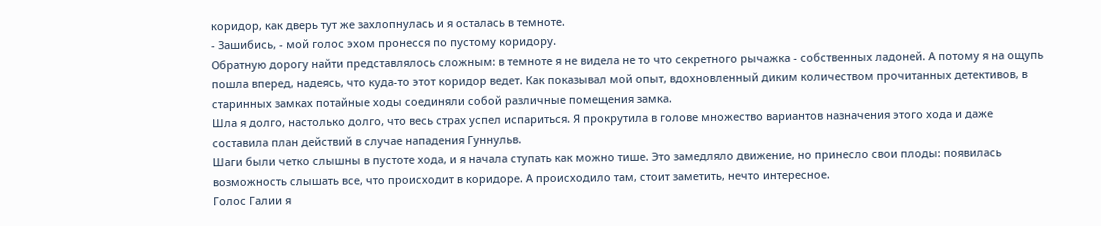коридор, как дверь тут же захлопнулась и я осталась в темноте.
- Зашибись, - мой голос эхом пронесся по пустому коридору.
Обратную дорогу найти представлялось сложным: в темноте я не видела не то что секретного рычажка - собственных ладоней. А потому я на ощупь пошла вперед, надеясь, что куда-то этот коридор ведет. Как показывал мой опыт, вдохновленный диким количеством прочитанных детективов, в старинных замках потайные ходы соединяли собой различные помещения замка.
Шла я долго, настолько долго, что весь страх успел испариться. Я прокрутила в голове множество вариантов назначения этого хода и даже составила план действий в случае нападения Гуннульв.
Шаги были четко слышны в пустоте хода, и я начала ступать как можно тише. Это замедляло движение, но принесло свои плоды: появилась возможность слышать все, что происходит в коридоре. А происходило там, стоит заметить, нечто интересное.
Голос Галии я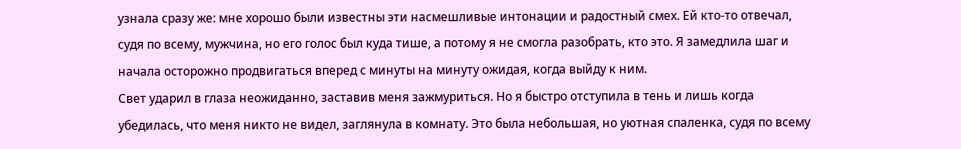узнала сразу же: мне хорошо были известны эти насмешливые интонации и радостный смех. Ей кто-то отвечал, судя по всему, мужчина, но его голос был куда тише, а потому я не смогла разобрать, кто это. Я замедлила шаг и начала осторожно продвигаться вперед с минуты на минуту ожидая, когда выйду к ним.
Свет ударил в глаза неожиданно, заставив меня зажмуриться. Но я быстро отступила в тень и лишь когда убедилась, что меня никто не видел, заглянула в комнату. Это была небольшая, но уютная спаленка, судя по всему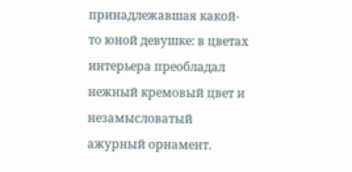принадлежавшая какой-то юной девушке: в цветах интерьера преобладал нежный кремовый цвет и незамысловатый ажурный орнамент.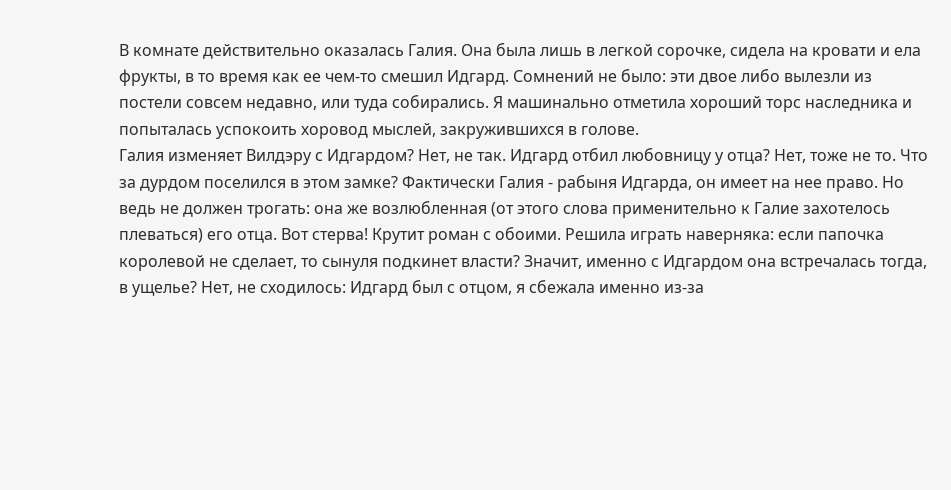В комнате действительно оказалась Галия. Она была лишь в легкой сорочке, сидела на кровати и ела фрукты, в то время как ее чем-то смешил Идгард. Сомнений не было: эти двое либо вылезли из постели совсем недавно, или туда собирались. Я машинально отметила хороший торс наследника и попыталась успокоить хоровод мыслей, закружившихся в голове.
Галия изменяет Вилдэру с Идгардом? Нет, не так. Идгард отбил любовницу у отца? Нет, тоже не то. Что за дурдом поселился в этом замке? Фактически Галия - рабыня Идгарда, он имеет на нее право. Но ведь не должен трогать: она же возлюбленная (от этого слова применительно к Галие захотелось плеваться) его отца. Вот стерва! Крутит роман с обоими. Решила играть наверняка: если папочка королевой не сделает, то сынуля подкинет власти? Значит, именно с Идгардом она встречалась тогда, в ущелье? Нет, не сходилось: Идгард был с отцом, я сбежала именно из-за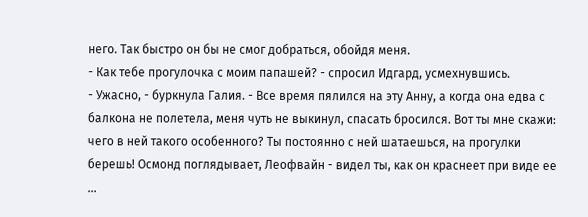него. Так быстро он бы не смог добраться, обойдя меня.
- Как тебе прогулочка с моим папашей? - спросил Идгард, усмехнувшись.
- Ужасно, - буркнула Галия. - Все время пялился на эту Анну, а когда она едва с балкона не полетела, меня чуть не выкинул, спасать бросился. Вот ты мне скажи: чего в ней такого особенного? Ты постоянно с ней шатаешься, на прогулки берешь! Осмонд поглядывает, Леофвайн - видел ты, как он краснеет при виде ее ...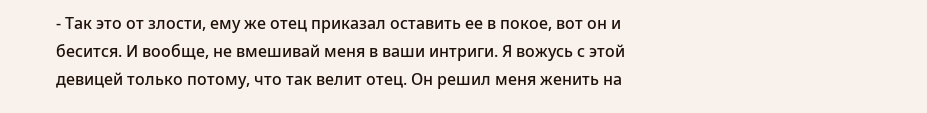- Так это от злости, ему же отец приказал оставить ее в покое, вот он и бесится. И вообще, не вмешивай меня в ваши интриги. Я вожусь с этой девицей только потому, что так велит отец. Он решил меня женить на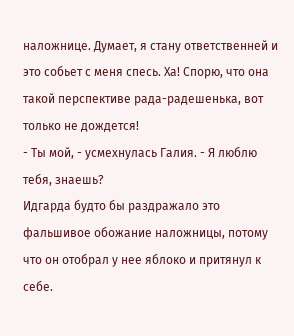наложнице. Думает, я стану ответственней и это собьет с меня спесь. Ха! Спорю, что она такой перспективе рада-радешенька, вот только не дождется!
- Ты мой, - усмехнулась Галия. - Я люблю тебя, знаешь?
Идгарда будто бы раздражало это фальшивое обожание наложницы, потому что он отобрал у нее яблоко и притянул к себе.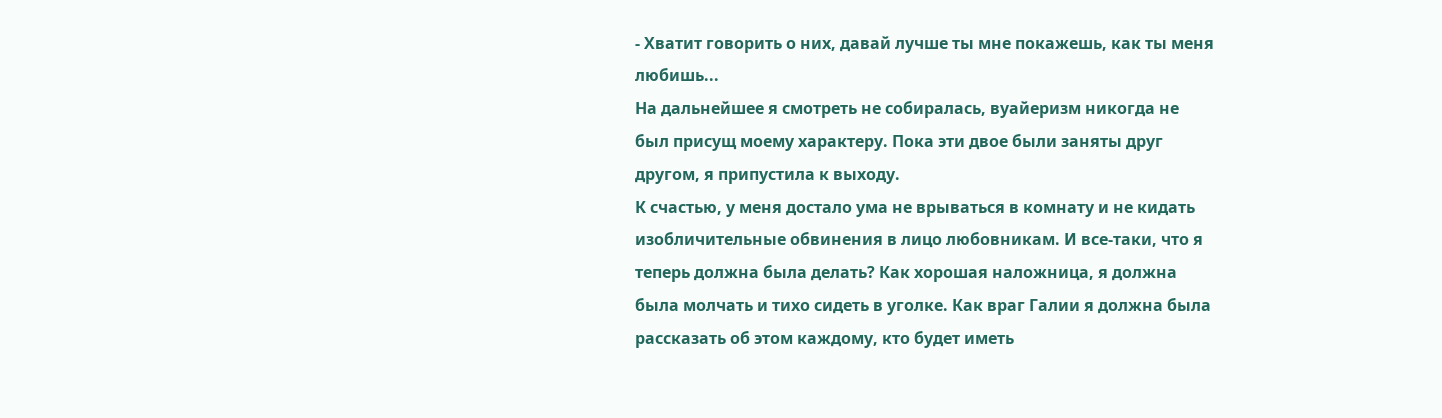- Хватит говорить о них, давай лучше ты мне покажешь, как ты меня любишь...
На дальнейшее я смотреть не собиралась, вуайеризм никогда не был присущ моему характеру. Пока эти двое были заняты друг другом, я припустила к выходу.
К счастью, у меня достало ума не врываться в комнату и не кидать изобличительные обвинения в лицо любовникам. И все-таки, что я теперь должна была делать? Как хорошая наложница, я должна была молчать и тихо сидеть в уголке. Как враг Галии я должна была рассказать об этом каждому, кто будет иметь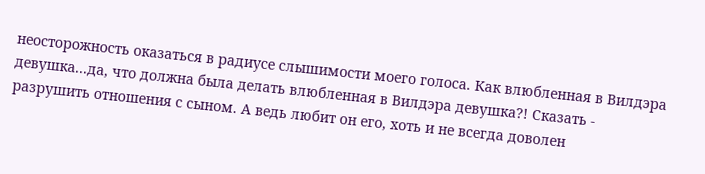неосторожность оказаться в радиусе слышимости моего голоса. Как влюбленная в Вилдэра девушка...да, что должна была делать влюбленная в Вилдэра девушка?! Сказать - разрушить отношения с сыном. А ведь любит он его, хоть и не всегда доволен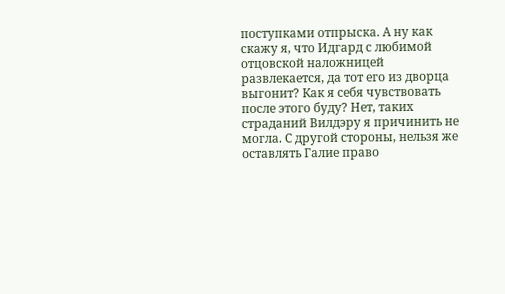поступками отпрыска. А ну как скажу я, что Идгард с любимой отцовской наложницей развлекается, да тот его из дворца выгонит? Как я себя чувствовать после этого буду? Нет, таких страданий Вилдэру я причинить не могла. С другой стороны, нельзя же оставлять Галие право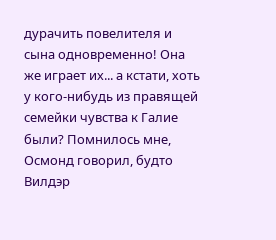дурачить повелителя и сына одновременно! Она же играет их... а кстати, хоть у кого-нибудь из правящей семейки чувства к Галие были? Помнилось мне, Осмонд говорил, будто Вилдэр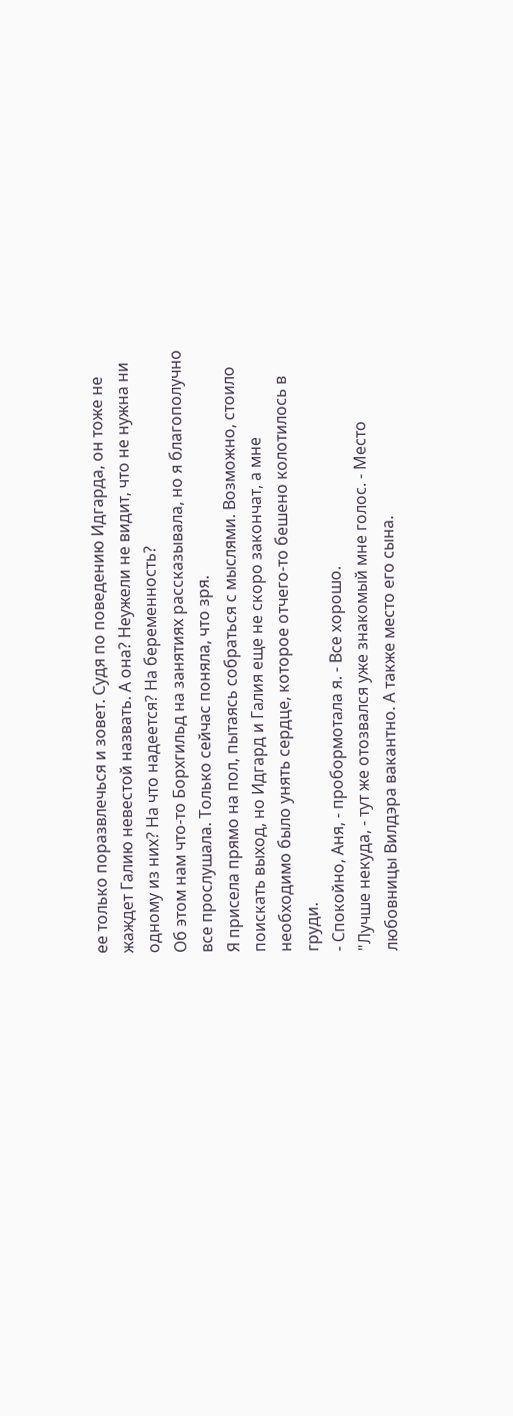ее только поразвлечься и зовет. Судя по поведению Идгарда, он тоже не жаждет Галию невестой назвать. А она? Неужели не видит, что не нужна ни одному из них? На что надеется? На беременность?
Об этом нам что-то Борхгильд на занятиях рассказывала, но я благополучно все прослушала. Только сейчас поняла, что зря.
Я присела прямо на пол, пытаясь собраться с мыслями. Возможно, стоило поискать выход, но Идгард и Галия еще не скоро закончат, а мне необходимо было унять сердце, которое отчего-то бешено колотилось в груди.
- Спокойно, Аня, - пробормотала я. - Все хорошо.
"Лучше некуда, - тут же отозвался уже знакомый мне голос. - Место любовницы Вилдэра вакантно. А также место его сына.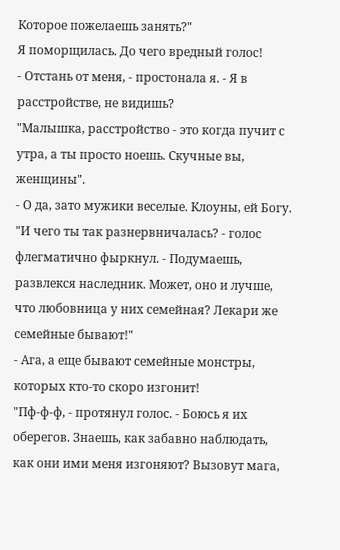Которое пожелаешь занять?"
Я поморщилась. До чего вредный голос!
- Отстань от меня, - простонала я. - Я в расстройстве, не видишь?
"Малышка, расстройство - это когда пучит с утра, а ты просто ноешь. Скучные вы, женщины".
- О да, зато мужики веселые. Клоуны, ей Богу.
"И чего ты так разнервничалась? - голос флегматично фыркнул. - Подумаешь, развлекся наследник. Может, оно и лучше, что любовница у них семейная? Лекари же семейные бывают!"
- Ага, а еще бывают семейные монстры, которых кто-то скоро изгонит!
"Пф-ф-ф, - протянул голос. - Боюсь я их оберегов. Знаешь, как забавно наблюдать, как они ими меня изгоняют? Вызовут мага,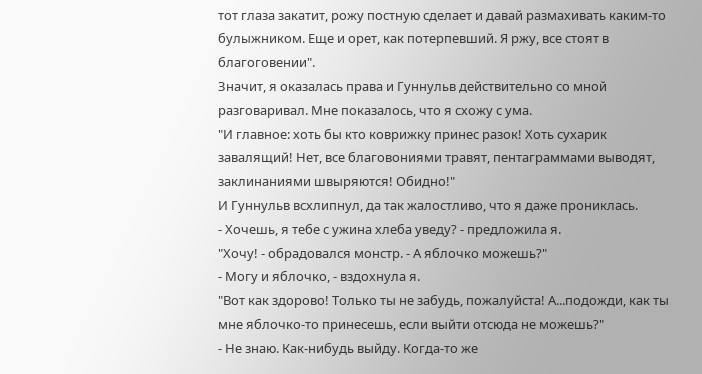тот глаза закатит, рожу постную сделает и давай размахивать каким-то булыжником. Еще и орет, как потерпевший. Я ржу, все стоят в благоговении".
Значит, я оказалась права и Гуннульв действительно со мной разговаривал. Мне показалось, что я схожу с ума.
"И главное: хоть бы кто коврижку принес разок! Хоть сухарик завалящий! Нет, все благовониями травят, пентаграммами выводят, заклинаниями швыряются! Обидно!"
И Гуннульв всхлипнул, да так жалостливо, что я даже прониклась.
- Хочешь, я тебе с ужина хлеба уведу? - предложила я.
"Хочу! - обрадовался монстр. - А яблочко можешь?"
- Могу и яблочко, - вздохнула я.
"Вот как здорово! Только ты не забудь, пожалуйста! А...подожди, как ты мне яблочко-то принесешь, если выйти отсюда не можешь?"
- Не знаю. Как-нибудь выйду. Когда-то же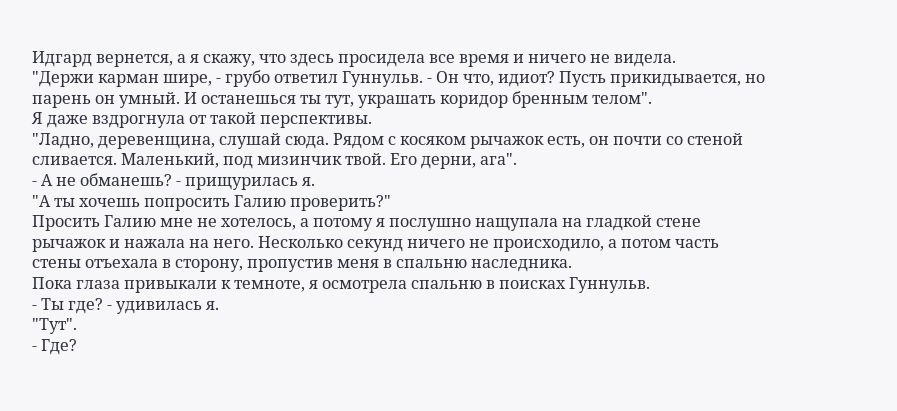Идгард вернется, а я скажу, что здесь просидела все время и ничего не видела.
"Держи карман шире, - грубо ответил Гуннульв. - Он что, идиот? Пусть прикидывается, но парень он умный. И останешься ты тут, украшать коридор бренным телом".
Я даже вздрогнула от такой перспективы.
"Ладно, деревенщина, слушай сюда. Рядом с косяком рычажок есть, он почти со стеной сливается. Маленький, под мизинчик твой. Его дерни, ага".
- А не обманешь? - прищурилась я.
"А ты хочешь попросить Галию проверить?"
Просить Галию мне не хотелось, а потому я послушно нащупала на гладкой стене рычажок и нажала на него. Несколько секунд ничего не происходило, а потом часть стены отъехала в сторону, пропустив меня в спальню наследника.
Пока глаза привыкали к темноте, я осмотрела спальню в поисках Гуннульв.
- Ты где? - удивилась я.
"Тут".
- Где?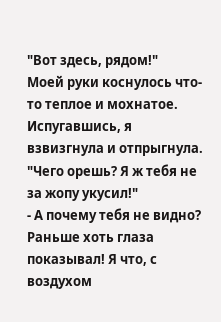"Вот здесь, рядом!"
Моей руки коснулось что-то теплое и мохнатое. Испугавшись, я взвизгнула и отпрыгнула.
"Чего орешь? Я ж тебя не за жопу укусил!"
- А почему тебя не видно? Раньше хоть глаза показывал! Я что, с воздухом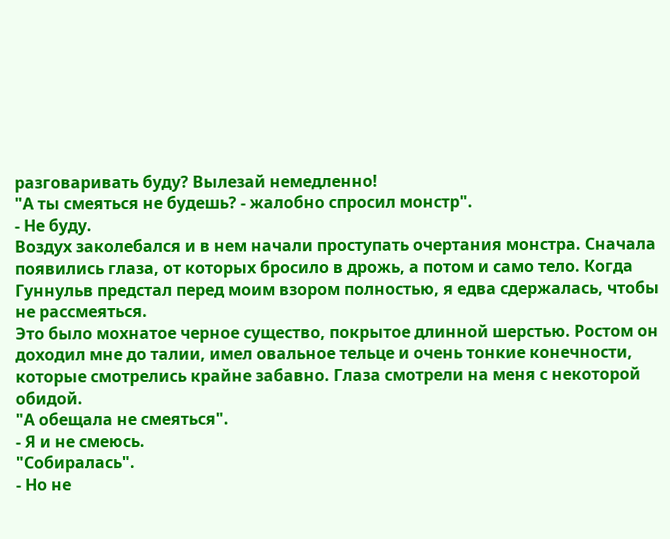разговаривать буду? Вылезай немедленно!
"А ты смеяться не будешь? - жалобно спросил монстр".
- Не буду.
Воздух заколебался и в нем начали проступать очертания монстра. Сначала появились глаза, от которых бросило в дрожь, а потом и само тело. Когда Гуннульв предстал перед моим взором полностью, я едва сдержалась, чтобы не рассмеяться.
Это было мохнатое черное существо, покрытое длинной шерстью. Ростом он доходил мне до талии, имел овальное тельце и очень тонкие конечности, которые смотрелись крайне забавно. Глаза смотрели на меня с некоторой обидой.
"А обещала не смеяться".
- Я и не смеюсь.
"Собиралась".
- Но не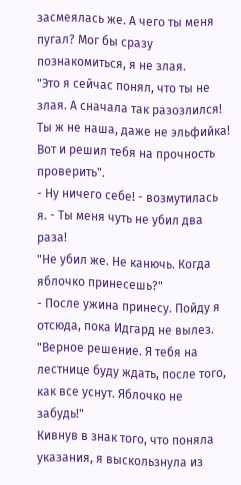засмеялась же. А чего ты меня пугал? Мог бы сразу познакомиться, я не злая.
"Это я сейчас понял, что ты не злая. А сначала так разозлился! Ты ж не наша, даже не эльфийка! Вот и решил тебя на прочность проверить".
- Ну ничего себе! - возмутилась я. - Ты меня чуть не убил два раза!
"Не убил же. Не канючь. Когда яблочко принесешь?"
- После ужина принесу. Пойду я отсюда, пока Идгард не вылез.
"Верное решение. Я тебя на лестнице буду ждать, после того, как все уснут. Яблочко не забудь!"
Кивнув в знак того, что поняла указания, я выскользнула из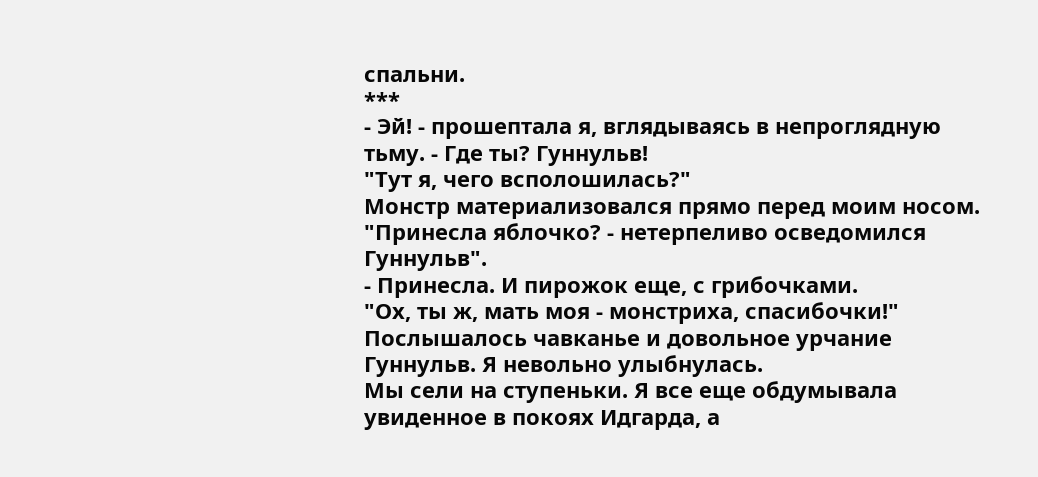спальни.
***
- Эй! - прошептала я, вглядываясь в непроглядную тьму. - Где ты? Гуннульв!
"Тут я, чего всполошилась?"
Монстр материализовался прямо перед моим носом.
"Принесла яблочко? - нетерпеливо осведомился Гуннульв".
- Принесла. И пирожок еще, с грибочками.
"Ох, ты ж, мать моя - монстриха, спасибочки!"
Послышалось чавканье и довольное урчание Гуннульв. Я невольно улыбнулась.
Мы сели на ступеньки. Я все еще обдумывала увиденное в покоях Идгарда, а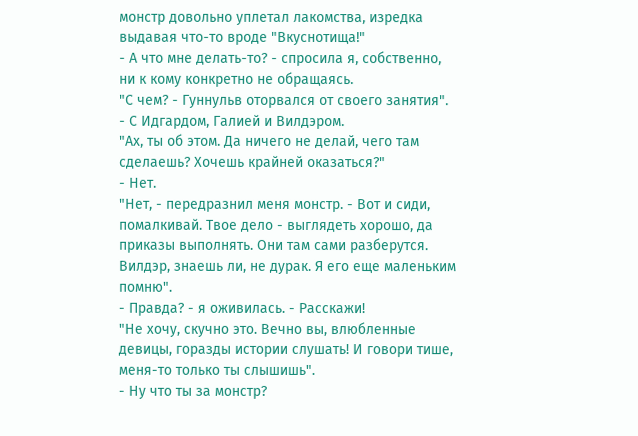монстр довольно уплетал лакомства, изредка выдавая что-то вроде "Вкуснотища!"
- А что мне делать-то? - спросила я, собственно, ни к кому конкретно не обращаясь.
"С чем? - Гуннульв оторвался от своего занятия".
- С Идгардом, Галией и Вилдэром.
"Ах, ты об этом. Да ничего не делай, чего там сделаешь? Хочешь крайней оказаться?"
- Нет.
"Нет, - передразнил меня монстр. - Вот и сиди, помалкивай. Твое дело - выглядеть хорошо, да приказы выполнять. Они там сами разберутся. Вилдэр, знаешь ли, не дурак. Я его еще маленьким помню".
- Правда? - я оживилась. - Расскажи!
"Не хочу, скучно это. Вечно вы, влюбленные девицы, горазды истории слушать! И говори тише, меня-то только ты слышишь".
- Ну что ты за монстр?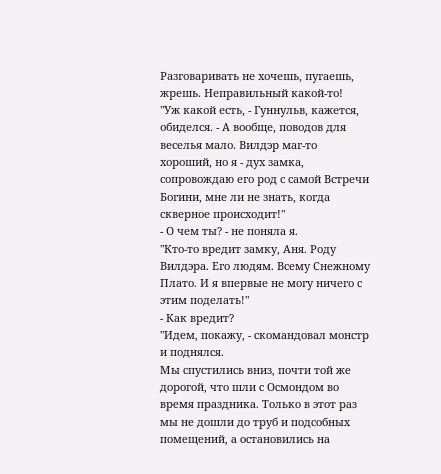Разговаривать не хочешь, пугаешь, жрешь. Неправильный какой-то!
"Уж какой есть, - Гуннульв, кажется, обиделся. - А вообще, поводов для веселья мало. Вилдэр маг-то хороший, но я - дух замка, сопровождаю его род с самой Встречи Богини, мне ли не знать, когда скверное происходит!"
- О чем ты? - не поняла я.
"Кто-то вредит замку, Аня. Роду Вилдэра. Его людям. Всему Снежному Плато. И я впервые не могу ничего с этим поделать!"
- Как вредит?
"Идем, покажу, - скомандовал монстр и поднялся.
Мы спустились вниз, почти той же дорогой, что шли с Осмондом во время праздника. Только в этот раз мы не дошли до труб и подсобных помещений, а остановились на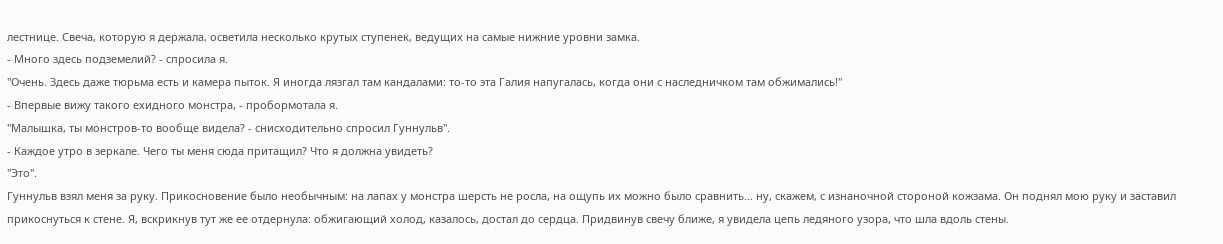лестнице. Свеча, которую я держала, осветила несколько крутых ступенек, ведущих на самые нижние уровни замка.
- Много здесь подземелий? - спросила я.
"Очень. Здесь даже тюрьма есть и камера пыток. Я иногда лязгал там кандалами: то-то эта Галия напугалась, когда они с наследничком там обжимались!"
- Впервые вижу такого ехидного монстра, - пробормотала я.
"Малышка, ты монстров-то вообще видела? - снисходительно спросил Гуннульв".
- Каждое утро в зеркале. Чего ты меня сюда притащил? Что я должна увидеть?
"Это".
Гуннульв взял меня за руку. Прикосновение было необычным: на лапах у монстра шерсть не росла, на ощупь их можно было сравнить... ну, скажем, с изнаночной стороной кожзама. Он поднял мою руку и заставил прикоснуться к стене. Я, вскрикнув тут же ее отдернула: обжигающий холод, казалось, достал до сердца. Придвинув свечу ближе, я увидела цепь ледяного узора, что шла вдоль стены.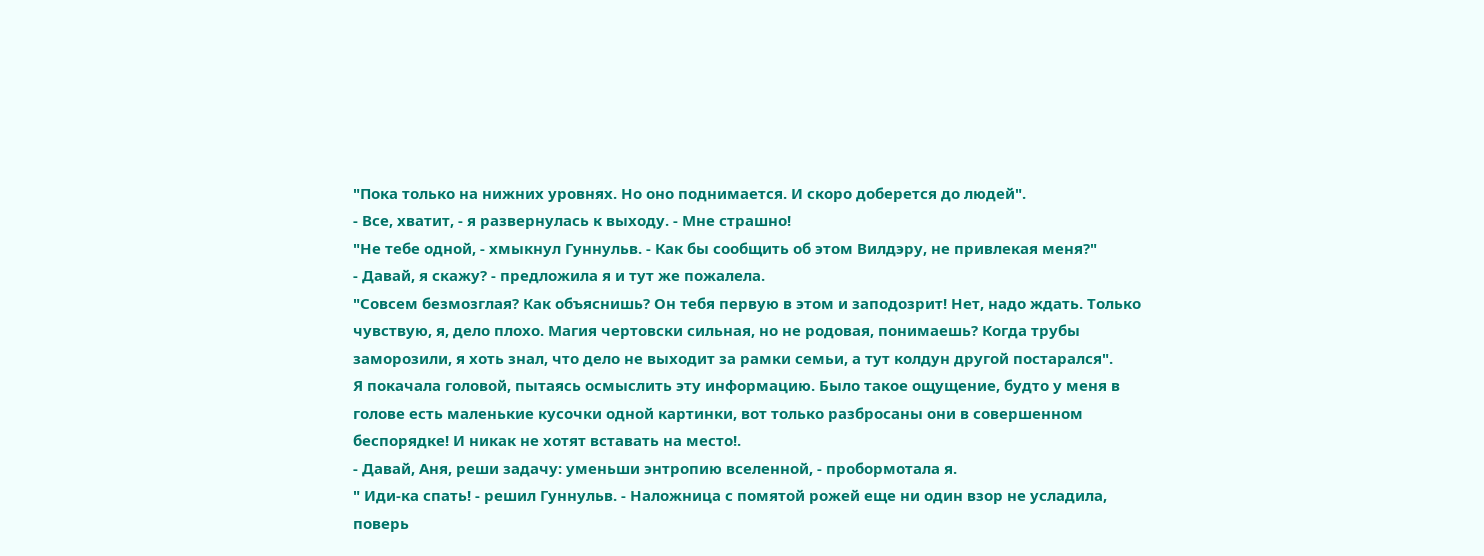"Пока только на нижних уровнях. Но оно поднимается. И скоро доберется до людей".
- Все, хватит, - я развернулась к выходу. - Мне страшно!
"Не тебе одной, - хмыкнул Гуннульв. - Как бы сообщить об этом Вилдэру, не привлекая меня?"
- Давай, я скажу? - предложила я и тут же пожалела.
"Совсем безмозглая? Как объяснишь? Он тебя первую в этом и заподозрит! Нет, надо ждать. Только чувствую, я, дело плохо. Магия чертовски сильная, но не родовая, понимаешь? Когда трубы заморозили, я хоть знал, что дело не выходит за рамки семьи, а тут колдун другой постарался".
Я покачала головой, пытаясь осмыслить эту информацию. Было такое ощущение, будто у меня в голове есть маленькие кусочки одной картинки, вот только разбросаны они в совершенном беспорядке! И никак не хотят вставать на место!.
- Давай, Аня, реши задачу: уменьши энтропию вселенной, - пробормотала я.
" Иди-ка спать! - решил Гуннульв. - Наложница с помятой рожей еще ни один взор не усладила, поверь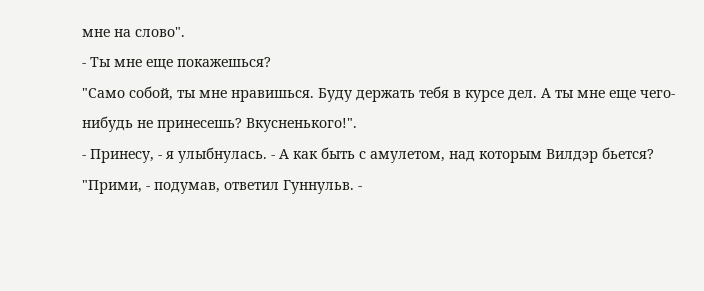мне на слово".
- Ты мне еще покажешься?
"Само собой, ты мне нравишься. Буду держать тебя в курсе дел. А ты мне еще чего-нибудь не принесешь? Вкусненького!".
- Принесу, - я улыбнулась. - А как быть с амулетом, над которым Вилдэр бьется?
"Прими, - подумав, ответил Гуннульв. -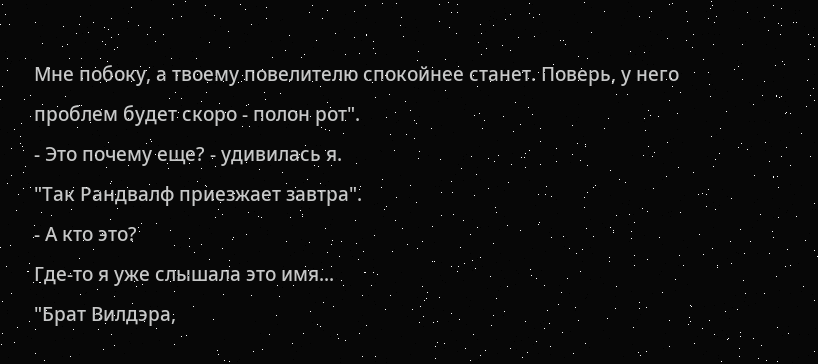Мне побоку, а твоему повелителю спокойнее станет. Поверь, у него проблем будет скоро - полон рот".
- Это почему еще? - удивилась я.
"Так Рандвалф приезжает завтра".
- А кто это?
Где-то я уже слышала это имя...
"Брат Вилдэра,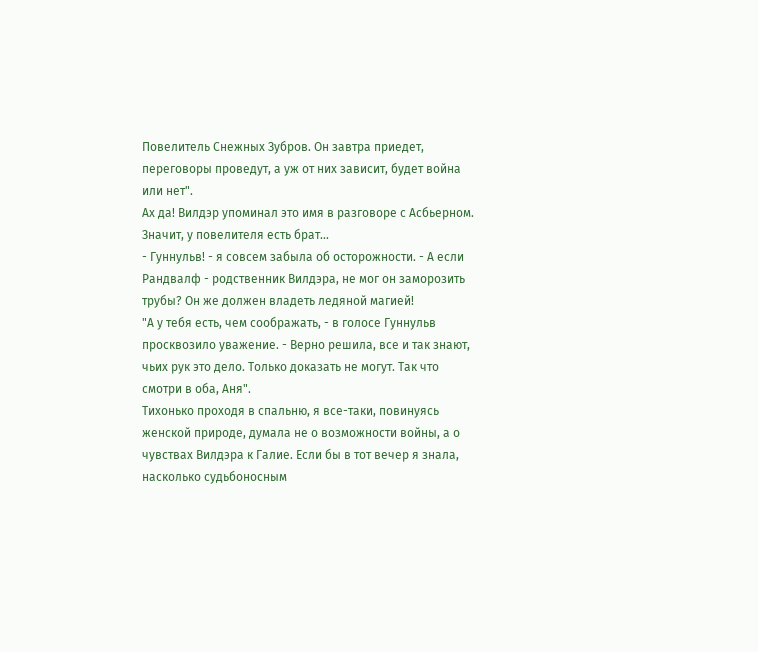Повелитель Снежных Зубров. Он завтра приедет, переговоры проведут, а уж от них зависит, будет война или нет".
Ах да! Вилдэр упоминал это имя в разговоре с Асбьерном. Значит, у повелителя есть брат...
- Гуннульв! - я совсем забыла об осторожности. - А если Рандвалф - родственник Вилдэра, не мог он заморозить трубы? Он же должен владеть ледяной магией!
"А у тебя есть, чем соображать, - в голосе Гуннульв просквозило уважение. - Верно решила, все и так знают, чьих рук это дело. Только доказать не могут. Так что смотри в оба, Аня".
Тихонько проходя в спальню, я все-таки, повинуясь женской природе, думала не о возможности войны, а о чувствах Вилдэра к Галие. Если бы в тот вечер я знала, насколько судьбоносным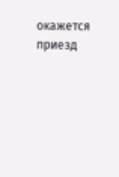окажется приезд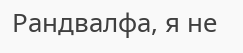Рандвалфа, я не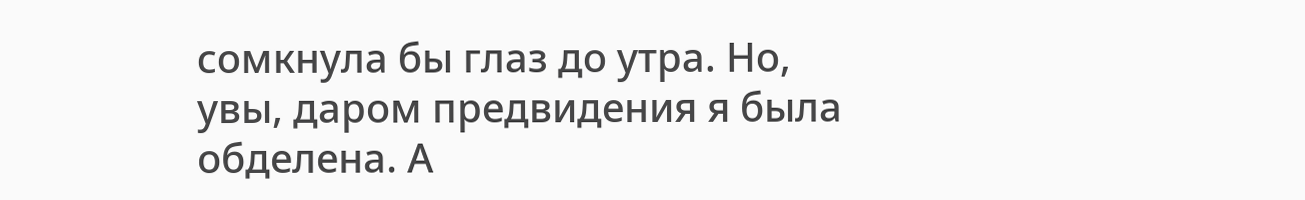сомкнула бы глаз до утра. Но, увы, даром предвидения я была обделена. А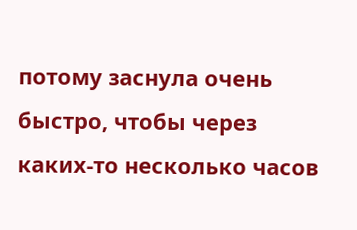потому заснула очень быстро, чтобы через каких-то несколько часов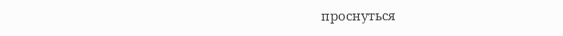проснуться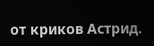от криков Астрид.